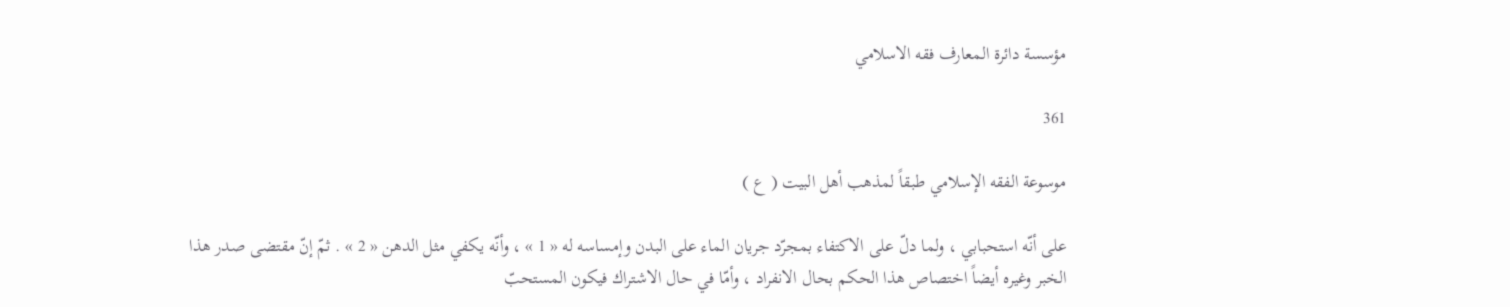مؤسسة دائرة المعارف فقه الاسلامي

361

موسوعة الفقه الإسلامي طبقاً لمذهب أهل البيت ( ع )

على أنّه استحبابي ، ولما دلّ على الاكتفاء بمجرّد جريان الماء على البدن وإمساسه له « 1 » ، وأنّه يكفي مثل الدهن « 2 » . ثمّ إنّ مقتضى صدر هذا الخبر وغيره أيضاً اختصاص هذا الحكم بحال الانفراد ، وأمّا في حال الاشتراك فيكون المستحبّ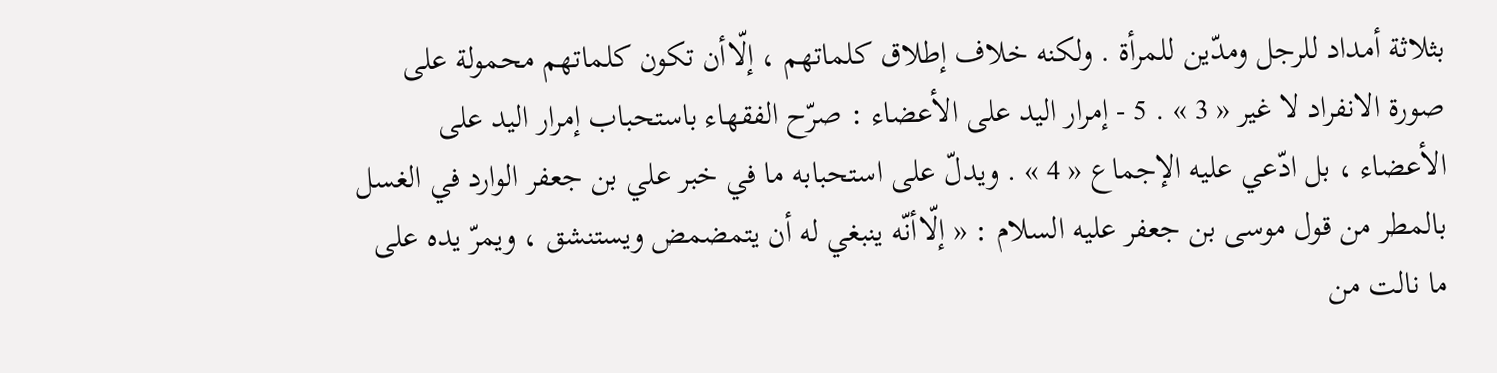بثلاثة أمداد للرجل ومدّين للمرأة . ولكنه خلاف إطلاق كلماتهم ، إلّاأن تكون كلماتهم محمولة على صورة الانفراد لا غير « 3 » . 5 - إمرار اليد على الأعضاء : صرّح الفقهاء باستحباب إمرار اليد على الأعضاء ، بل ادّعي عليه الإجماع « 4 » . ويدلّ على استحبابه ما في خبر علي بن جعفر الوارد في الغسل بالمطر من قول موسى بن جعفر عليه السلام : « إلّاأنّه ينبغي له أن يتمضمض ويستنشق ، ويمرّ يده على ما نالت من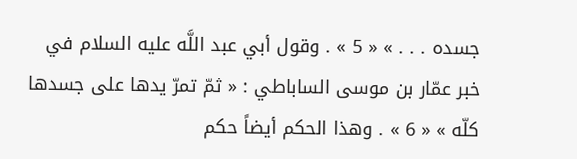جسده . . . » « 5 » . وقول أبي عبد اللَّه عليه السلام في خبر عمّار بن موسى الساباطي : « ثمّ تمرّ يدها على جسدها كلّه » « 6 » . وهذا الحكم أيضاً حكم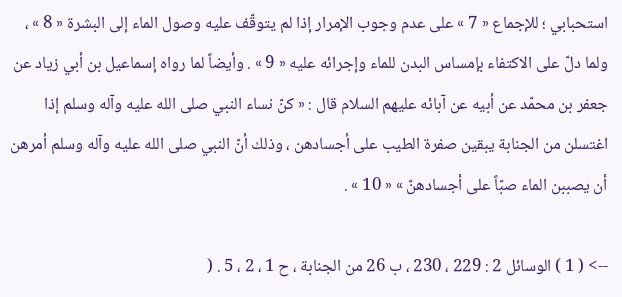استحبابي ؛ للإجماع « 7 » على عدم وجوب الإمرار إذا لم يتوقّف عليه وصول الماء إلى البشرة « 8 » ، ولما دلّ على الاكتفاء بإمساس البدن للماء وإجرائه عليه « 9 » . وأيضاً لما رواه إسماعيل بن أبي زياد عن جعفر بن محمّد عن أبيه عن آبائه عليهم السلام قال : « كنّ نساء النبي صلى الله عليه وآله وسلم إذا اغتسلن من الجنابة يبقين صفرة الطيب على أجسادهن ، وذلك أنّ النبي صلى الله عليه وآله وسلم أمرهن أن يصببن الماء صبّاً على أجسادهنّ » « 10 » .

--> ( 1 ) الوسائل 2 : 229 ، 230 ، ب 26 من الجنابة ، ح 1 ، 2 ، 5 . (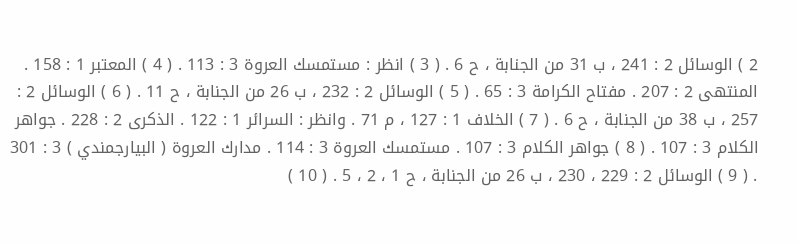2 ) الوسائل 2 : 241 ، ب 31 من الجنابة ، ح 6 . ( 3 ) انظر : مستمسك العروة 3 : 113 . ( 4 ) المعتبر 1 : 158 . المنتهى 2 : 207 . مفتاح الكرامة 3 : 65 . ( 5 ) الوسائل 2 : 232 ، ب 26 من الجنابة ، ح 11 . ( 6 ) الوسائل 2 : 257 ، ب 38 من الجنابة ، ح 6 . ( 7 ) الخلاف 1 : 127 ، م 71 . وانظر : السرائر 1 : 122 . الذكرى 2 : 228 . جواهر الكلام 3 : 107 . ( 8 ) جواهر الكلام 3 : 107 . مستمسك العروة 3 : 114 . مدارك العروة ( البيارجمندي ) 3 : 301 . ( 9 ) الوسائل 2 : 229 ، 230 ، ب 26 من الجنابة ، ح 1 ، 2 ، 5 . ( 10 )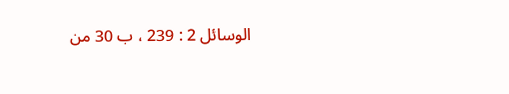الوسائل 2 : 239 ، ب 30 من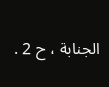الجنابة ، ح 2 .